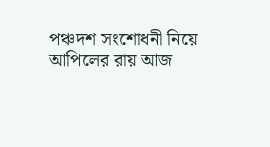পঞ্চদশ সংশোধনী নিয়ে আপিলের রায় আজ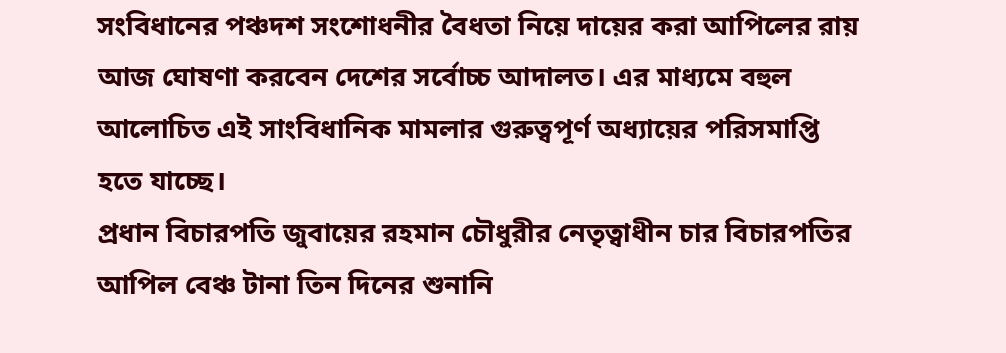সংবিধানের পঞ্চদশ সংশোধনীর বৈধতা নিয়ে দায়ের করা আপিলের রায় আজ ঘোষণা করবেন দেশের সর্বোচ্চ আদালত। এর মাধ্যমে বহুল আলোচিত এই সাংবিধানিক মামলার গুরুত্বপূর্ণ অধ্যায়ের পরিসমাপ্তি হতে যাচ্ছে।
প্রধান বিচারপতি জুবায়ের রহমান চৌধুরীর নেতৃত্বাধীন চার বিচারপতির আপিল বেঞ্চ টানা তিন দিনের শুনানি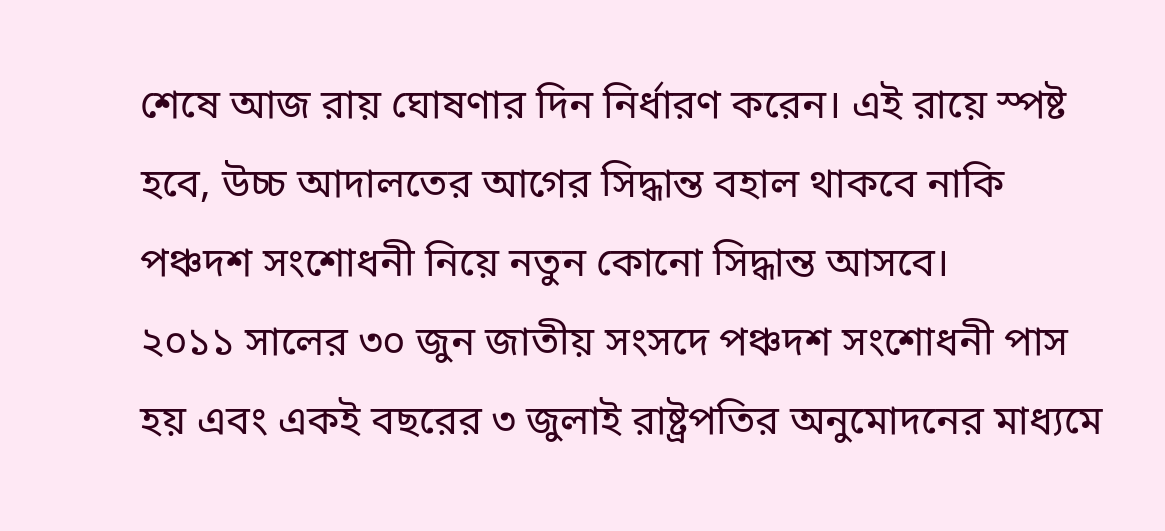শেষে আজ রায় ঘোষণার দিন নির্ধারণ করেন। এই রায়ে স্পষ্ট হবে, উচ্চ আদালতের আগের সিদ্ধান্ত বহাল থাকবে নাকি পঞ্চদশ সংশোধনী নিয়ে নতুন কোনো সিদ্ধান্ত আসবে।
২০১১ সালের ৩০ জুন জাতীয় সংসদে পঞ্চদশ সংশোধনী পাস হয় এবং একই বছরের ৩ জুলাই রাষ্ট্রপতির অনুমোদনের মাধ্যমে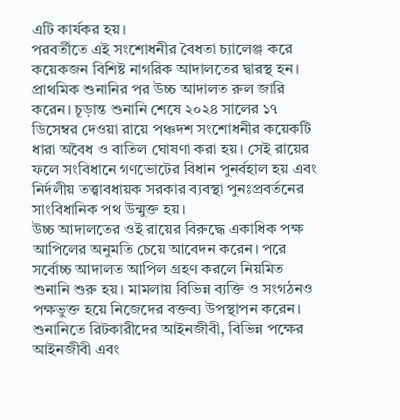এটি কার্যকর হয়।
পরবর্তীতে এই সংশোধনীর বৈধতা চ্যালেঞ্জ করে কয়েকজন বিশিষ্ট নাগরিক আদালতের দ্বারস্থ হন। প্রাথমিক শুনানির পর উচ্চ আদালত রুল জারি করেন। চূড়ান্ত শুনানি শেষে ২০২৪ সালের ১৭ ডিসেম্বর দেওয়া রায়ে পঞ্চদশ সংশোধনীর কয়েকটি ধারা অবৈধ ও বাতিল ঘোষণা করা হয়। সেই রায়ের ফলে সংবিধানে গণভোটের বিধান পুনর্বহাল হয় এবং নির্দলীয় তত্ত্বাবধায়ক সরকার ব্যবস্থা পুনঃপ্রবর্তনের সাংবিধানিক পথ উন্মুক্ত হয়।
উচ্চ আদালতের ওই রায়ের বিরুদ্ধে একাধিক পক্ষ আপিলের অনুমতি চেয়ে আবেদন করেন। পরে সর্বোচ্চ আদালত আপিল গ্রহণ করলে নিয়মিত শুনানি শুরু হয়। মামলায় বিভিন্ন ব্যক্তি ও সংগঠনও পক্ষভুক্ত হয়ে নিজেদের বক্তব্য উপস্থাপন করেন।
শুনানিতে রিটকারীদের আইনজীবী, বিভিন্ন পক্ষের আইনজীবী এবং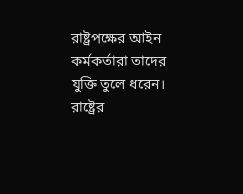রাষ্ট্রপক্ষের আইন কর্মকর্তারা তাদের যুক্তি তুলে ধরেন। রাষ্ট্রের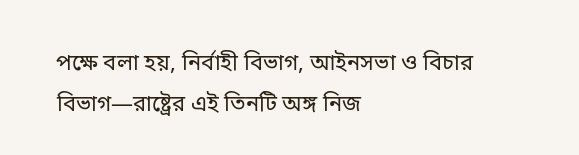পক্ষে বলা হয়, নির্বাহী বিভাগ, আইনসভা ও বিচার বিভাগ—রাষ্ট্রের এই তিনটি অঙ্গ নিজ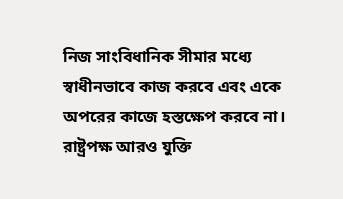নিজ সাংবিধানিক সীমার মধ্যে স্বাধীনভাবে কাজ করবে এবং একে অপরের কাজে হস্তক্ষেপ করবে না।
রাষ্ট্রপক্ষ আরও যুক্তি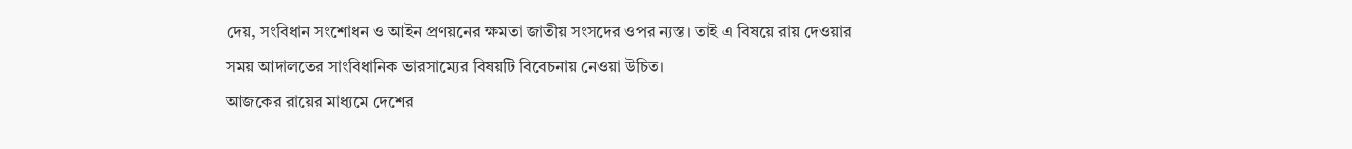দেয়, সংবিধান সংশোধন ও আইন প্রণয়নের ক্ষমতা জাতীয় সংসদের ওপর ন্যস্ত। তাই এ বিষয়ে রায় দেওয়ার সময় আদালতের সাংবিধানিক ভারসাম্যের বিষয়টি বিবেচনায় নেওয়া উচিত।
আজকের রায়ের মাধ্যমে দেশের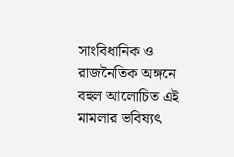সাংবিধানিক ও রাজনৈতিক অঙ্গনে বহুল আলোচিত এই মামলার ভবিষ্যৎ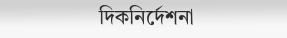দিকনির্দেশনা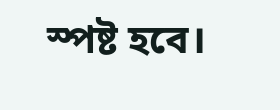স্পষ্ট হবে।